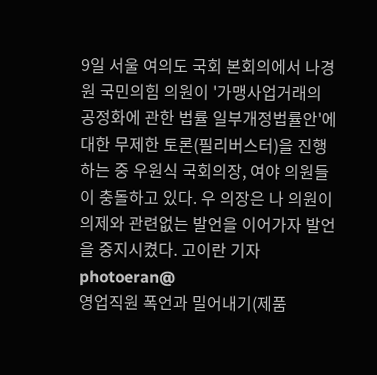9일 서울 여의도 국회 본회의에서 나경원 국민의힘 의원이 '가맹사업거래의 공정화에 관한 법률 일부개정법률안'에 대한 무제한 토론(필리버스터)을 진행하는 중 우원식 국회의장, 여야 의원들이 충돌하고 있다. 우 의장은 나 의원이 의제와 관련없는 발언을 이어가자 발언을 중지시켰다. 고이란 기자 photoeran@
영업직원 폭언과 밀어내기(제품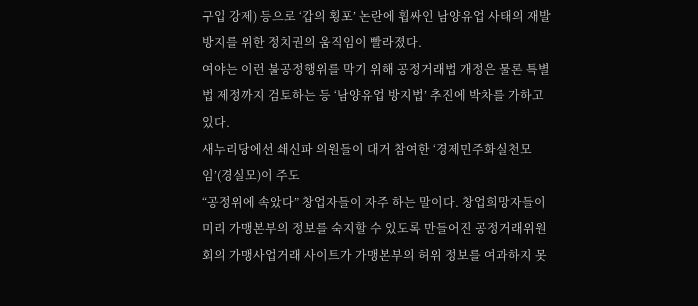구입 강제) 등으로 ‘갑의 횡포’ 논란에 휩싸인 남양유업 사태의 재발방지를 위한 정치권의 움직임이 빨라졌다.
여야는 이런 불공정행위를 막기 위해 공정거래법 개정은 물론 특별법 제정까지 검토하는 등 ‘남양유업 방지법’ 추진에 박차를 가하고 있다.
새누리당에선 쇄신파 의원들이 대거 참여한 ‘경제민주화실천모임’(경실모)이 주도
“공정위에 속았다” 창업자들이 자주 하는 말이다. 창업희망자들이 미리 가맹본부의 정보를 숙지할 수 있도록 만들어진 공정거래위원회의 가맹사업거래 사이트가 가맹본부의 허위 정보를 여과하지 못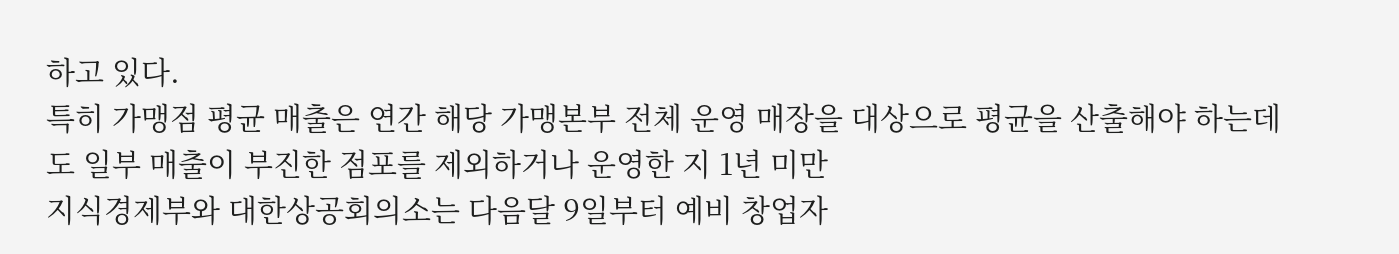하고 있다.
특히 가맹점 평균 매출은 연간 해당 가맹본부 전체 운영 매장을 대상으로 평균을 산출해야 하는데도 일부 매출이 부진한 점포를 제외하거나 운영한 지 1년 미만
지식경제부와 대한상공회의소는 다음달 9일부터 예비 창업자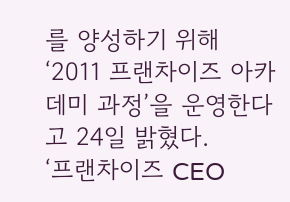를 양성하기 위해 ‘2011 프랜차이즈 아카데미 과정’을 운영한다고 24일 밝혔다.
‘프랜차이즈 CEO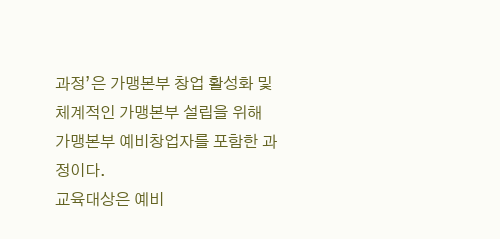과정’은 가맹본부 창업 활성화 및 체계적인 가맹본부 설립을 위해 가맹본부 예비창업자를 포함한 과정이다.
교육대상은 예비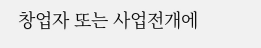창업자 또는 사업전개에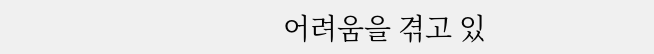어려움을 겪고 있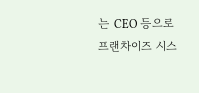는 CEO 등으로 프랜차이즈 시스